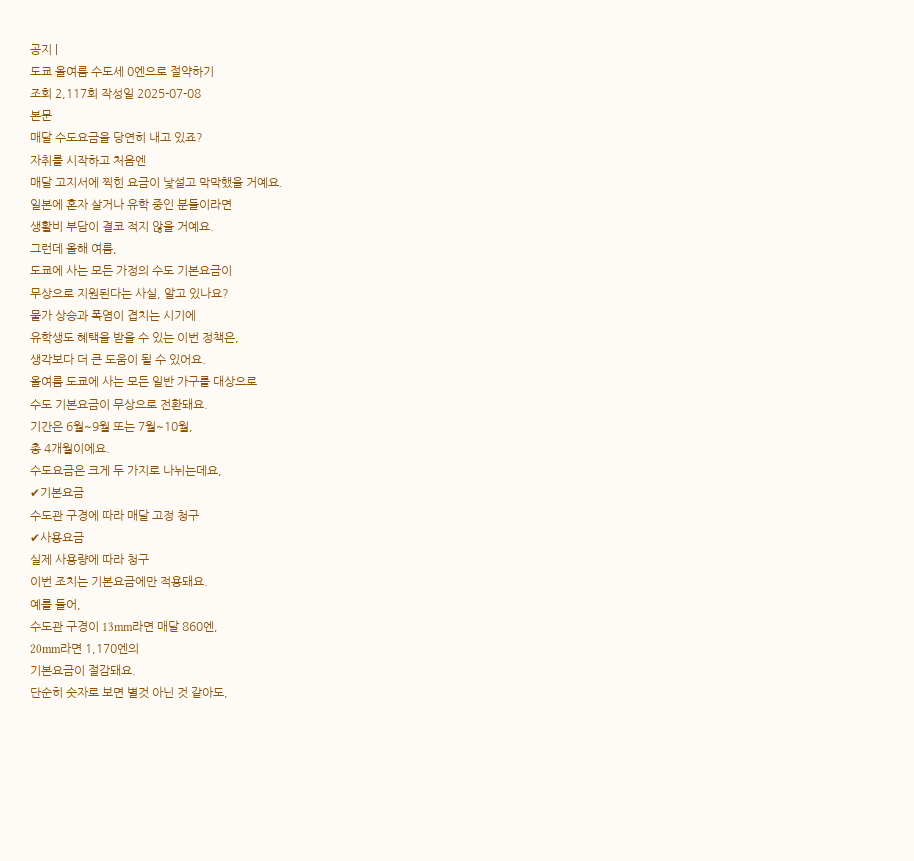공지 |
도쿄 올여름 수도세 0엔으로 절약하기
조회 2,117회 작성일 2025-07-08
본문
매달 수도요금을 당연히 내고 있죠?
자취를 시작하고 처음엔
매달 고지서에 찍힌 요금이 낯설고 막막했을 거예요.
일본에 혼자 살거나 유학 중인 분들이라면
생활비 부담이 결코 적지 않을 거예요.
그런데 올해 여름,
도쿄에 사는 모든 가정의 수도 기본요금이
무상으로 지원된다는 사실, 알고 있나요?
물가 상승과 폭염이 겹치는 시기에
유학생도 혜택을 받을 수 있는 이번 정책은,
생각보다 더 큰 도움이 될 수 있어요.
올여름 도쿄에 사는 모든 일반 가구를 대상으로
수도 기본요금이 무상으로 전환돼요.
기간은 6월~9월 또는 7월~10월,
총 4개월이에요.
수도요금은 크게 두 가지로 나뉘는데요,
✔기본요금
수도관 구경에 따라 매달 고정 청구
✔사용요금
실제 사용량에 따라 청구
이번 조치는 기본요금에만 적용돼요.
예를 들어,
수도관 구경이 13mm라면 매달 860엔,
20mm라면 1,170엔의
기본요금이 절감돼요.
단순히 숫자로 보면 별것 아닌 것 같아도,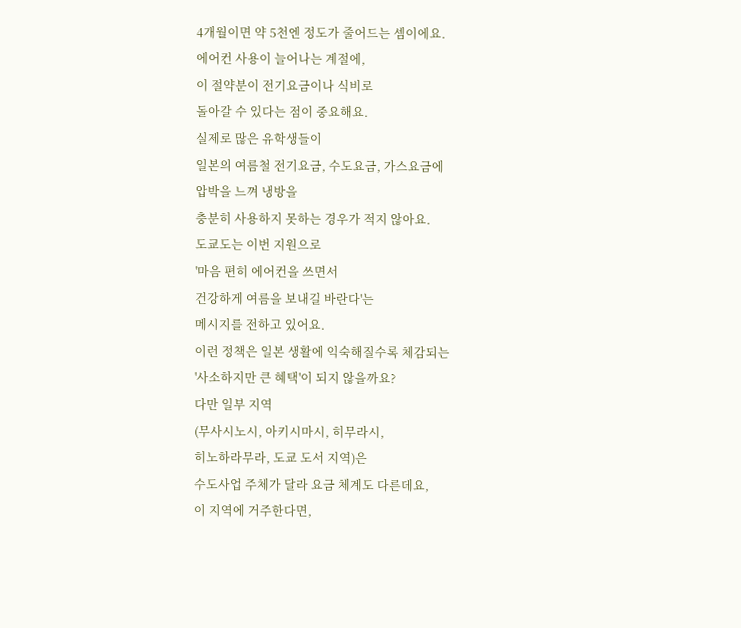4개월이면 약 5천엔 정도가 줄어드는 셈이에요.
에어컨 사용이 늘어나는 계절에,
이 절약분이 전기요금이나 식비로
돌아갈 수 있다는 점이 중요해요.
실제로 많은 유학생들이
일본의 여름철 전기요금, 수도요금, 가스요금에
압박을 느껴 냉방을
충분히 사용하지 못하는 경우가 적지 않아요.
도쿄도는 이번 지원으로
'마음 편히 에어컨을 쓰면서
건강하게 여름을 보내길 바란다'는
메시지를 전하고 있어요.
이런 정책은 일본 생활에 익숙해질수록 체감되는
'사소하지만 큰 혜택'이 되지 않을까요?
다만 일부 지역
(무사시노시, 아키시마시, 히무라시,
히노하라무라, 도쿄 도서 지역)은
수도사업 주체가 달라 요금 체계도 다른데요,
이 지역에 거주한다면,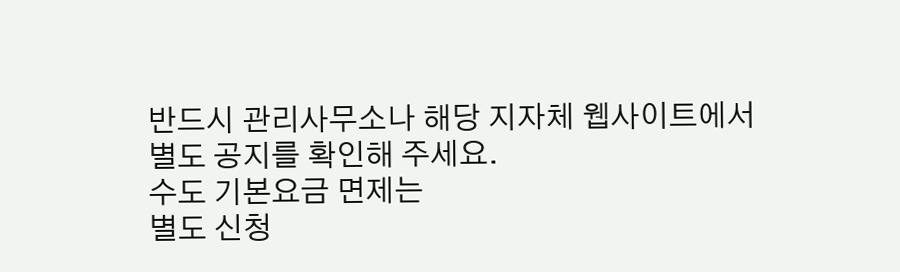반드시 관리사무소나 해당 지자체 웹사이트에서
별도 공지를 확인해 주세요.
수도 기본요금 면제는
별도 신청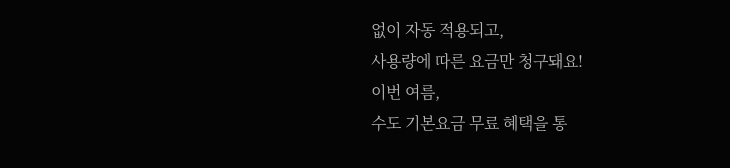없이 자동 적용되고,
사용량에 따른 요금만 청구돼요!
이번 여름,
수도 기본요금 무료 혜택을 통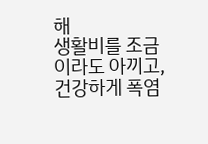해
생활비를 조금이라도 아끼고,
건강하게 폭염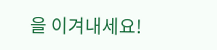을 이겨내세요!